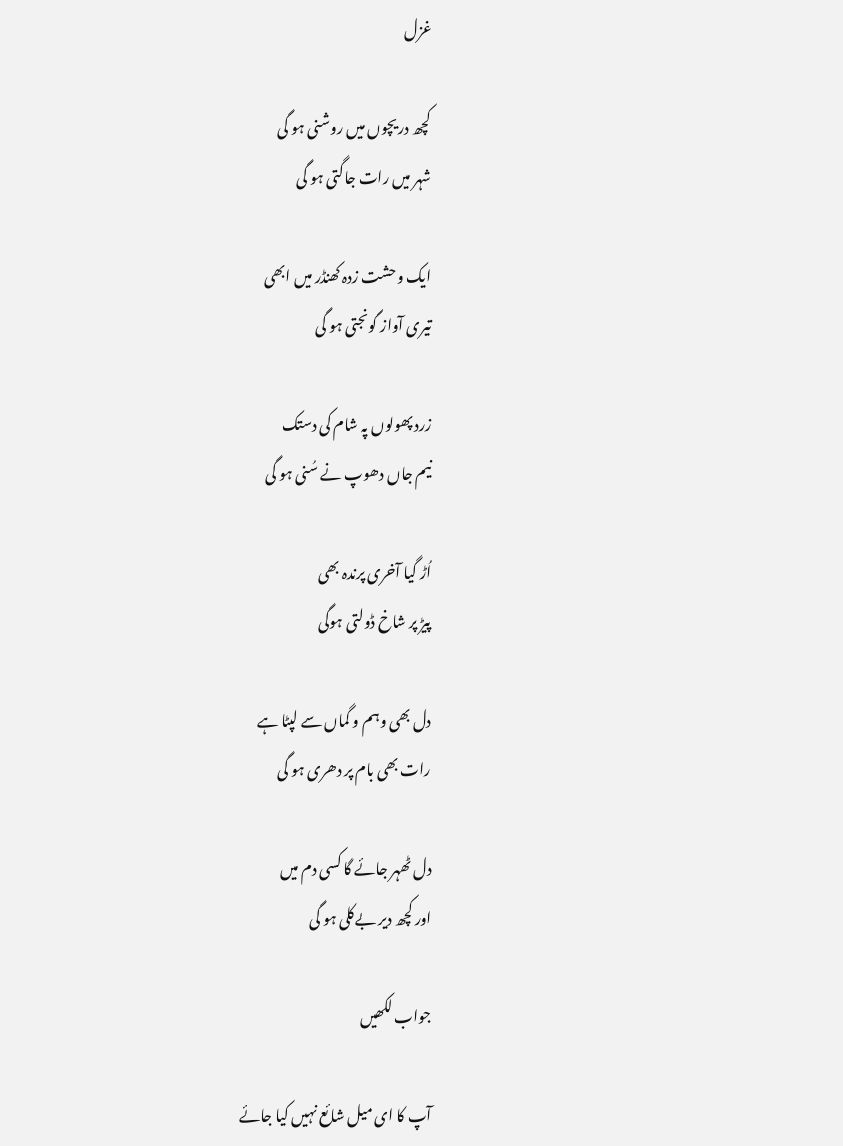غزل

کچھ دریچوں میں روشنی ہو گی
شہر میں رات جاگتی ہو گی

ایک وحشت زدہ کھنڈر میں ابھی
تیری آواز گونجتی ہو گی

زرد پھولوں پہ شام کی دستک
نیم جاں دھوپ نے سُنی ہو گی

اُڑ گیا آخری پرندہ بھی
پیڑ پر شاخ ڈولتی ہوگی

دل بھی وہم و گماں سے لپٹا ہے
رات بھی بام پر دھری ہو گی

دل ٹھہر جائے گا کسی دم میں
اور کچھ دیر بےکلی ہو گی

جواب لکھیں

آپ کا ای میل شائع نہیں کیا جائے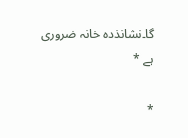گا۔نشانذدہ خانہ ضروری ہے *

*